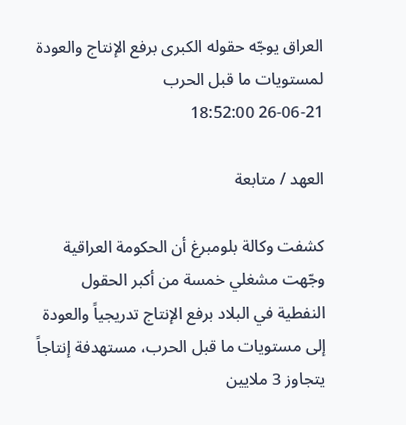العراق يوجّه حقوله الكبرى برفع الإنتاج والعودة لمستويات ما قبل الحرب
26-06-21 18:52:00

العهد / متابعة

كشفت وكالة بلومبرغ أن الحكومة العراقية وجّهت مشغلي خمسة من أكبر الحقول النفطية في البلاد برفع الإنتاج تدريجياً والعودة إلى مستويات ما قبل الحرب، مستهدفة إنتاجاً يتجاوز 3 ملايين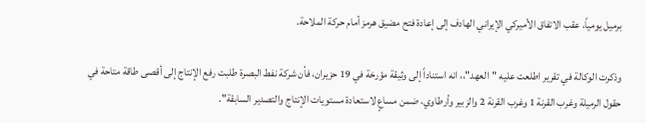برميل يومياً، عقب الاتفاق الأميركي الإيراني الهادف إلى إعادة فتح مضيق هرمز أمام حركة الملاحة.

وذكرت الوكالة في تقرير اطلعت عليه "العهد"،، انه استناداً إلى وثيقة مؤرخة في 19 حزيران، فأن شركة نفط البصرة طلبت رفع الإنتاج إلى أقصى طاقة متاحة في حقول الرميلة وغرب القرنة 1 وغرب القرنة 2 والزبير وأرطاوي، ضمن مساعٍ لاستعادة مستويات الإنتاج والتصدير السابقة".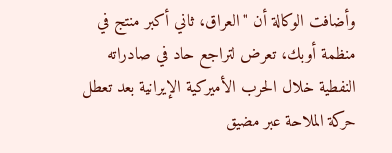وأضافت الوكالة أن "العراق، ثاني أكبر منتج في منظمة أوبك، تعرض لتراجع حاد في صادراته النفطية خلال الحرب الأميركية الإيرانية بعد تعطل حركة الملاحة عبر مضيق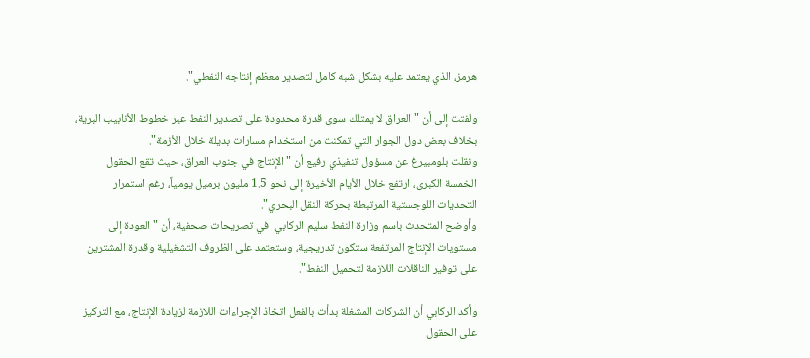هرمز، الذي يعتمد عليه بشكل شبه كامل لتصدير معظم إنتاجه النفطي".

ولفتت إلى أن "العراق لا يمتلك سوى قدرة محدودة على تصدير النفط عبر خطوط الأنابيب البرية، بخلاف بعض دول الجوار التي تمكنت من استخدام مسارات بديلة خلال الأزمة".
ونقلت بلومبيرغ عن مسؤول تنفيذي رفيع أن "الإنتاج في جنوب العراق، حيث تقع الحقول الخمسة الكبرى، ارتفع خلال الأيام الأخيرة إلى نحو 1.5 مليون برميل يومياً، رغم استمرار التحديات اللوجستية المرتبطة بحركة النقل البحري".
وأوضح المتحدث باسم وزارة النفط سليم الركابي  في تصريحات صحفية، أن "العودة إلى مستويات الإنتاج المرتفعة ستكون تدريجية، وستعتمد على الظروف التشغيلية وقدرة المشترين على توفير الناقلات اللازمة لتحميل النفط".

وأكد الركابي أن الشركات المشغلة بدأت بالفعل اتخاذ الإجراءات اللازمة لزيادة الإنتاج، مع التركيز على الحقول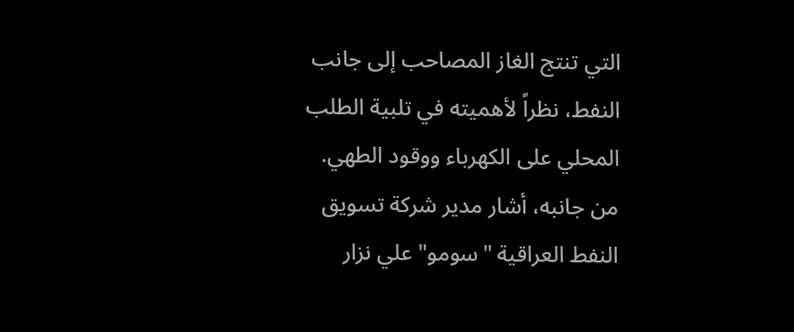التي تنتج الغاز المصاحب إلى جانب النفط، نظراً لأهميته في تلبية الطلب المحلي على الكهرباء ووقود الطهي.
من جانبه، أشار مدير شركة تسويق النفط العراقية "سومو" علي نزار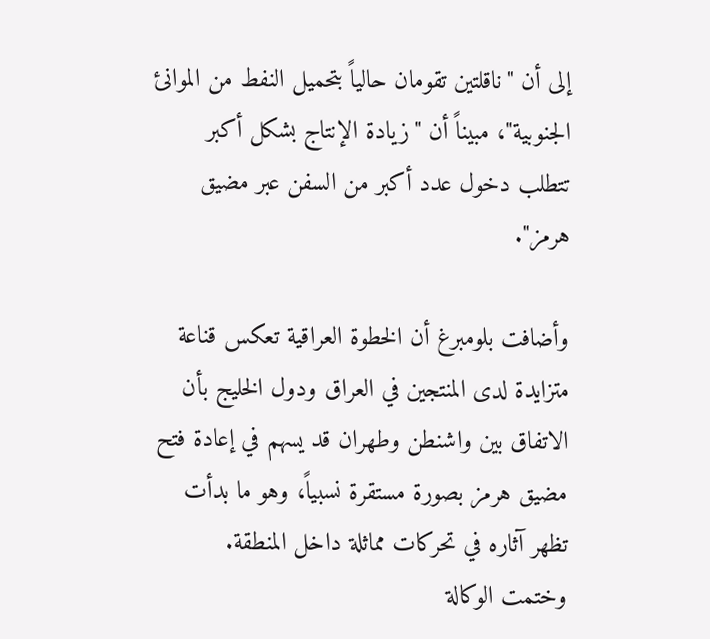إلى أن "ناقلتين تقومان حالياً بتحميل النفط من الموانئ الجنوبية"، مبيناً أن "زيادة الإنتاج بشكل أكبر تتطلب دخول عدد أكبر من السفن عبر مضيق هرمز".

وأضافت بلومبرغ أن الخطوة العراقية تعكس قناعة متزايدة لدى المنتجين في العراق ودول الخليج بأن الاتفاق بين واشنطن وطهران قد يسهم في إعادة فتح مضيق هرمز بصورة مستقرة نسبياً، وهو ما بدأت تظهر آثاره في تحركات مماثلة داخل المنطقة.
وختمت الوكالة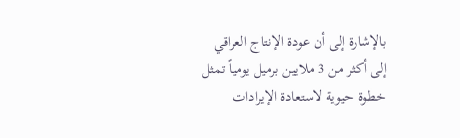بالإشارة إلى أن عودة الإنتاج العراقي إلى أكثر من 3 ملايين برميل يومياً تمثل خطوة حيوية لاستعادة الإيرادات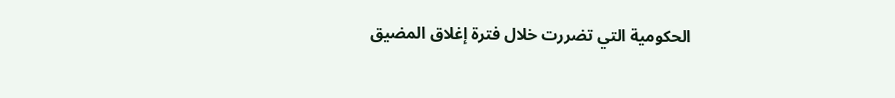الحكومية التي تضررت خلال فترة إغلاق المضيق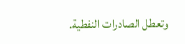وتعطل الصادرات النفطية.